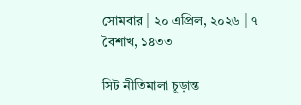সোমবার | ২০ এপ্রিল, ২০২৬ | ৭ বৈশাখ, ১৪৩৩

সিট নীতিমালা চূড়ান্ত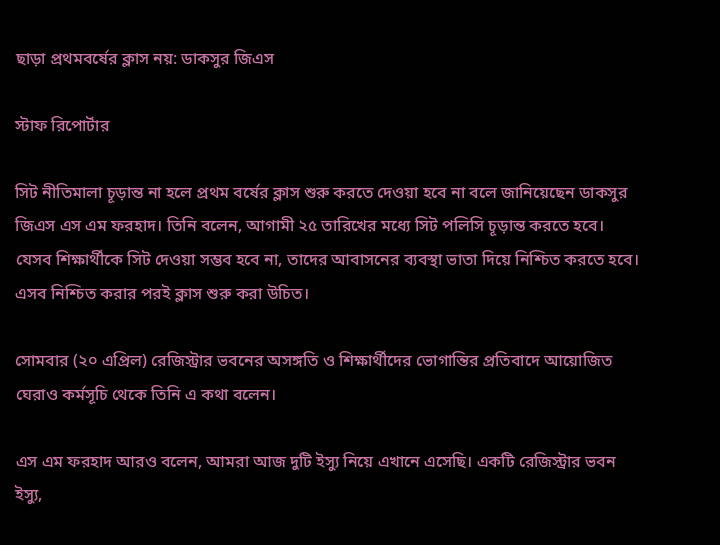ছাড়া প্রথমবর্ষের ক্লাস নয়: ডাকসুর জিএস

স্টাফ রিপোর্টার

সিট নীতিমালা চূড়ান্ত না হলে প্রথম বর্ষের ক্লাস শুরু করতে দেওয়া হবে না বলে জানিয়েছেন ডাকসুর জিএস এস এম ফরহাদ। তিনি বলেন, আগামী ২৫ তারিখের মধ্যে সিট পলিসি চূড়ান্ত করতে হবে। যেসব শিক্ষার্থীকে সিট দেওয়া সম্ভব হবে না, তাদের আবাসনের ব্যবস্থা ভাতা দিয়ে নিশ্চিত করতে হবে। এসব নিশ্চিত করার পরই ক্লাস শুরু করা উচিত।

সোমবার (২০ এপ্রিল) রেজিস্ট্রার ভবনের অসঙ্গতি ও শিক্ষার্থীদের ভোগান্তির প্রতিবাদে আয়োজিত ঘেরাও কর্মসূচি থেকে তিনি এ কথা বলেন।

এস এম ফরহাদ আরও বলেন, আমরা আজ দুটি ইস্যু নিয়ে এখানে এসেছি। একটি রেজিস্ট্রার ভবন ইস্যু,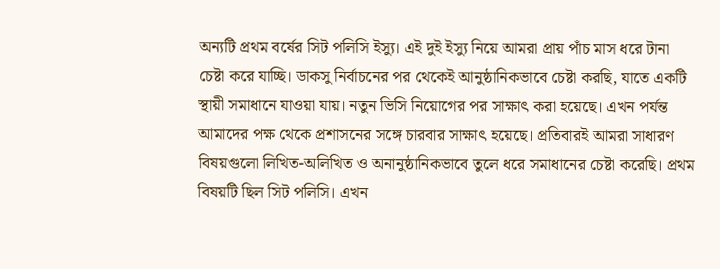অন্যটি প্রথম বর্ষের সিট পলিসি ইস্যু। এই দুই ইস্যু নিয়ে আমরা প্রায় পাঁচ মাস ধরে টানা চেষ্টা করে যাচ্ছি। ডাকসু নির্বাচনের পর থেকেই আনুষ্ঠানিকভাবে চেষ্টা করছি, যাতে একটি স্থায়ী সমাধানে যাওয়া যায়। নতুন ভিসি নিয়োগের পর সাক্ষাৎ করা হয়েছে। এখন পর্যন্ত আমাদের পক্ষ থেকে প্রশাসনের সঙ্গে চারবার সাক্ষাৎ হয়েছে। প্রতিবারই আমরা সাধারণ বিষয়গুলো লিখিত-অলিখিত ও অনানুষ্ঠানিকভাবে তুলে ধরে সমাধানের চেষ্টা করেছি। প্রথম বিষয়টি ছিল সিট পলিসি। এখন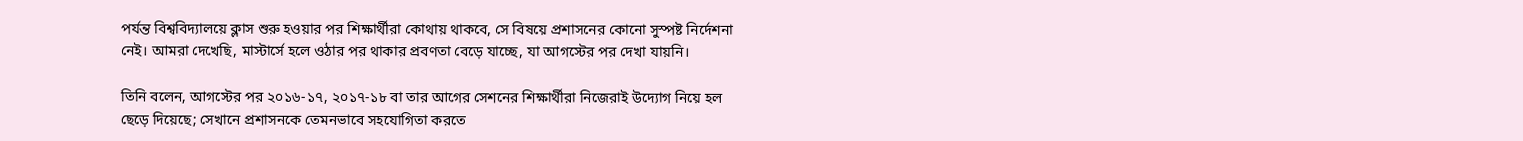পর্যন্ত বিশ্ববিদ্যালয়ে ক্লাস শুরু হওয়ার পর শিক্ষার্থীরা কোথায় থাকবে, সে বিষয়ে প্রশাসনের কোনো সুস্পষ্ট নির্দেশনা নেই। আমরা দেখেছি, মাস্টার্সে হলে ওঠার পর থাকার প্রবণতা বেড়ে যাচ্ছে, যা আগস্টের পর দেখা যায়নি।

তিনি বলেন, আগস্টের পর ২০১৬-১৭, ২০১৭-১৮ বা তার আগের সেশনের শিক্ষার্থীরা নিজেরাই উদ্যোগ নিয়ে হল ছেড়ে দিয়েছে; সেখানে প্রশাসনকে তেমনভাবে সহযোগিতা করতে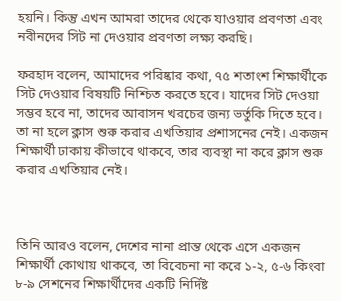হয়নি। কিন্তু এখন আমরা তাদের থেকে যাওয়ার প্রবণতা এবং নবীনদের সিট না দেওয়ার প্রবণতা লক্ষ্য করছি।

ফরহাদ বলেন, আমাদের পরিষ্কার কথা, ৭৫ শতাংশ শিক্ষার্থীকে সিট দেওয়ার বিষয়টি নিশ্চিত করতে হবে। যাদের সিট দেওয়া সম্ভব হবে না, তাদের আবাসন খরচের জন্য ভর্তুকি দিতে হবে। তা না হলে ক্লাস শুরু করার এখতিয়ার প্রশাসনের নেই। একজন শিক্ষার্থী ঢাকায় কীভাবে থাকবে, তার ব্যবস্থা না করে ক্লাস শুরু করার এখতিয়ার নেই।



তিনি আরও বলেন, দেশের নানা প্রান্ত থেকে এসে একজন শিক্ষার্থী কোথায় থাকবে, তা বিবেচনা না করে ১-২, ৫-৬ কিংবা ৮-৯ সেশনের শিক্ষার্থীদের একটি নির্দিষ্ট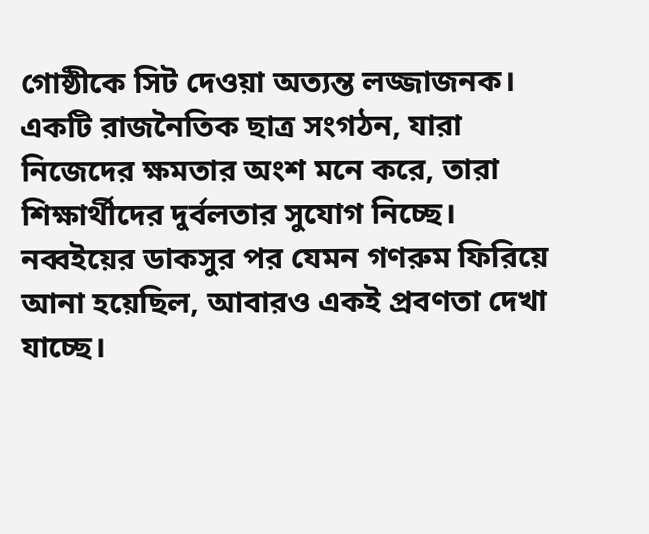গোষ্ঠীকে সিট দেওয়া অত্যন্ত লজ্জাজনক। একটি রাজনৈতিক ছাত্র সংগঠন, যারা নিজেদের ক্ষমতার অংশ মনে করে, তারা শিক্ষার্থীদের দুর্বলতার সুযোগ নিচ্ছে। নব্বইয়ের ডাকসুর পর যেমন গণরুম ফিরিয়ে আনা হয়েছিল, আবারও একই প্রবণতা দেখা যাচ্ছে।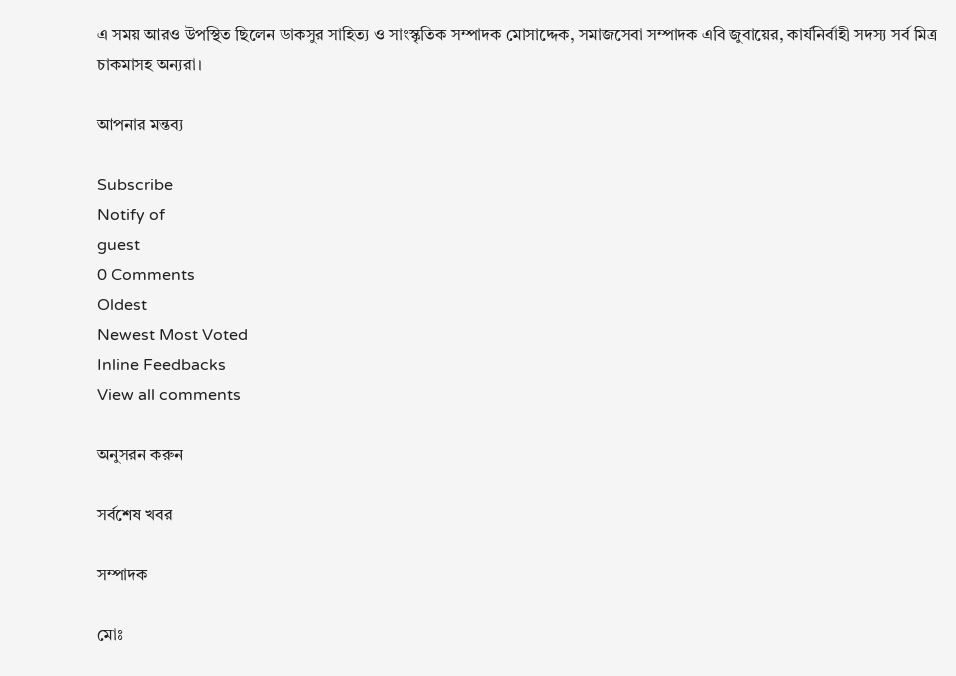এ সময় আরও উপস্থিত ছিলেন ডাকসুর সাহিত্য ও সাংস্কৃতিক সম্পাদক মোসাদ্দেক, সমাজসেবা সম্পাদক এবি জুবায়ের, কার্যনির্বাহী সদস্য সর্ব মিত্র চাকমাসহ অন্যরা।

আপনার মন্তব্য

Subscribe
Notify of
guest
0 Comments
Oldest
Newest Most Voted
Inline Feedbacks
View all comments

অনুসরন করুন

সর্বশেষ খবর

সম্পাদক

মোঃ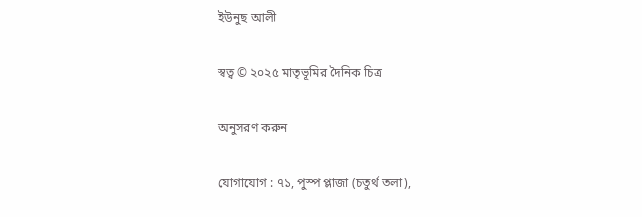ইউনুছ আলী

স্বত্ব © ২০২৫ মাতৃভূমির দৈনিক চিত্র

অনুসরণ করুন

যোগাযোগ : ৭১, পুস্প প্লাজা (চতুর্থ তলা),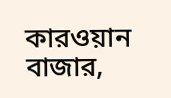কারওয়ান বাজার,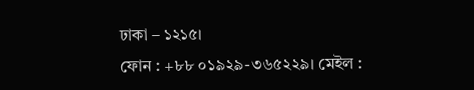ঢাকা – ১২১৫।
ফোন : +৮৮ ০১৯২৯-৩৬৫২২৯। মেইল :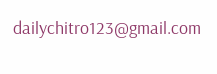dailychitro123@gmail.com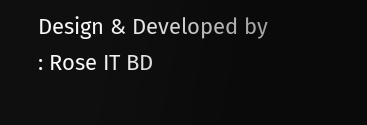Design & Developed by : Rose IT BD